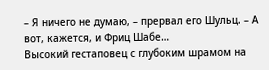– Я ничего не думаю, – прервал его Шульц. – А вот, кажется, и Фриц Шабе…
Высокий гестаповец с глубоким шрамом на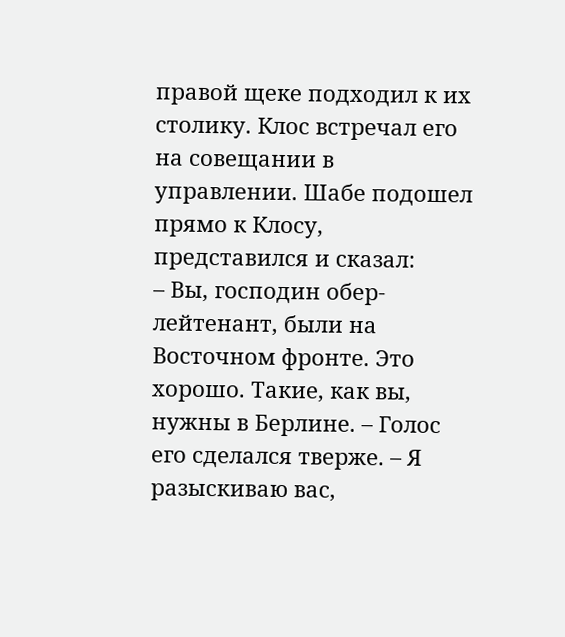правой щеке подходил к их столику. Клос встречал его на совещании в управлении. Шабе подошел прямо к Клосу, представился и сказал:
– Вы, господин обер-лейтенант, были на Восточном фронте. Это хорошо. Такие, как вы, нужны в Берлине. – Голос его сделался тверже. – Я разыскиваю вас,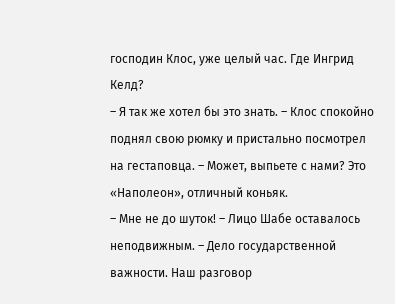господин Клос, уже целый час. Где Ингрид Келд?
– Я так же хотел бы это знать. – Клос спокойно поднял свою рюмку и пристально посмотрел на гестаповца. – Может, выпьете с нами? Это «Наполеон», отличный коньяк.
– Мне не до шуток! – Лицо Шабе оставалось неподвижным. – Дело государственной важности. Наш разговор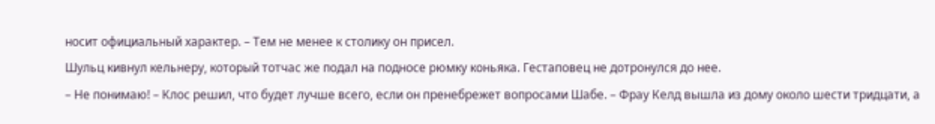носит официальный характер. – Тем не менее к столику он присел.
Шульц кивнул кельнеру, который тотчас же подал на подносе рюмку коньяка. Гестаповец не дотронулся до нее.
– Не понимаю! – Клос решил, что будет лучше всего, если он пренебрежет вопросами Шабе. – Фрау Келд вышла из дому около шести тридцати, а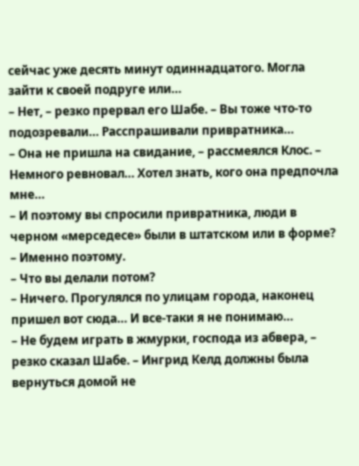сейчас уже десять минут одиннадцатого. Могла зайти к своей подруге или…
– Нет, – резко прервал его Шабе. – Вы тоже что-то подозревали… Расспрашивали привратника…
– Она не пришла на свидание, – рассмеялся Клос. – Немного ревновал… Хотел знать, кого она предпочла мне…
– И поэтому вы спросили привратника, люди в черном «мерседесе» были в штатском или в форме?
– Именно поэтому.
– Что вы делали потом?
– Ничего. Прогулялся по улицам города, наконец пришел вот сюда… И все-таки я не понимаю…
– Не будем играть в жмурки, господа из абвера, – резко сказал Шабе. – Ингрид Келд должны была вернуться домой не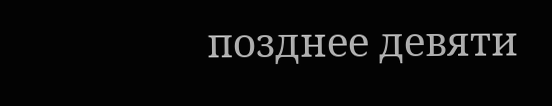позднее девяти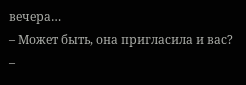вечера…
– Может быть, она пригласила и вас?
–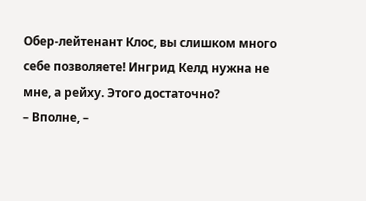Обер-лейтенант Клос, вы слишком много себе позволяете! Ингрид Келд нужна не мне, а рейху. Этого достаточно?
– Вполне, –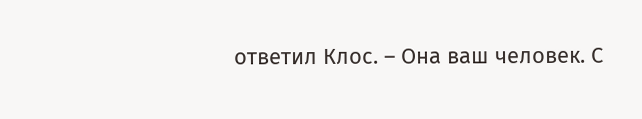ответил Клос. – Она ваш человек. С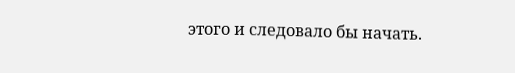этого и следовало бы начать.